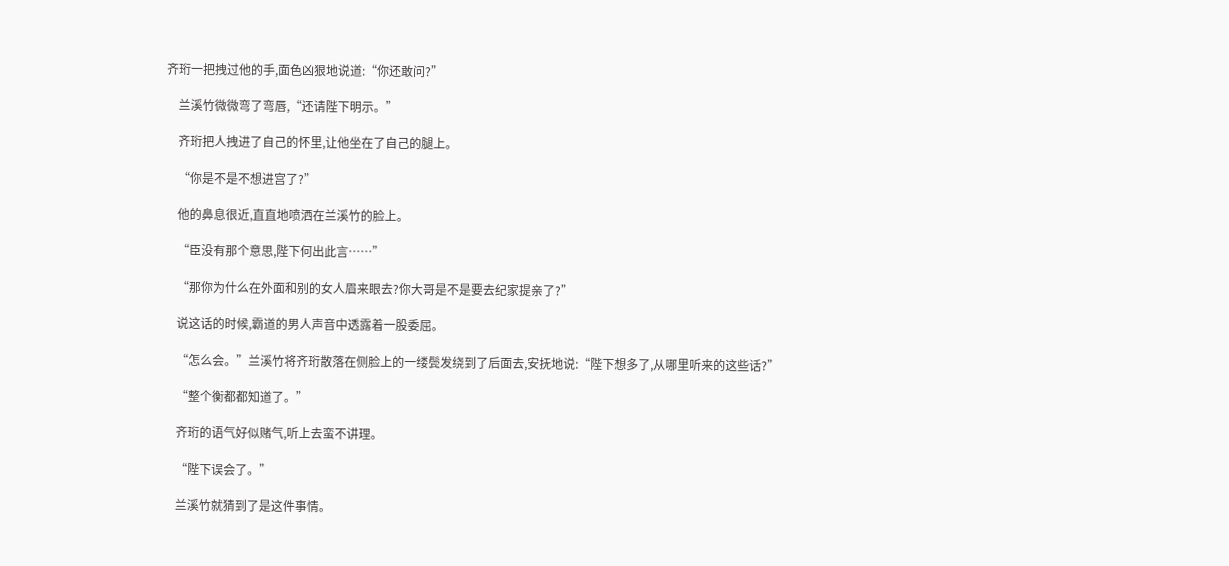齐珩一把拽过他的手,面色凶狠地说道:“你还敢问?”

    兰溪竹微微弯了弯唇,“还请陛下明示。”

    齐珩把人拽进了自己的怀里,让他坐在了自己的腿上。

    “你是不是不想进宫了?”

    他的鼻息很近,直直地喷洒在兰溪竹的脸上。

    “臣没有那个意思,陛下何出此言……”

    “那你为什么在外面和别的女人眉来眼去?你大哥是不是要去纪家提亲了?”

    说这话的时候,霸道的男人声音中透露着一股委屈。

    “怎么会。”兰溪竹将齐珩散落在侧脸上的一缕鬓发绕到了后面去,安抚地说:“陛下想多了,从哪里听来的这些话?”

    “整个衡都都知道了。”

    齐珩的语气好似赌气,听上去蛮不讲理。

    “陛下误会了。”

    兰溪竹就猜到了是这件事情。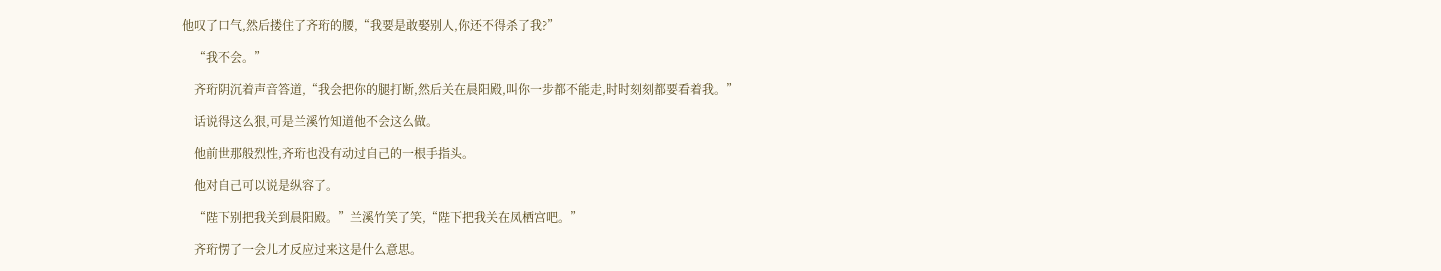他叹了口气,然后搂住了齐珩的腰,“我要是敢娶别人,你还不得杀了我?”

    “我不会。”

    齐珩阴沉着声音答道,“我会把你的腿打断,然后关在晨阳殿,叫你一步都不能走,时时刻刻都要看着我。”

    话说得这么狠,可是兰溪竹知道他不会这么做。

    他前世那般烈性,齐珩也没有动过自己的一根手指头。

    他对自己可以说是纵容了。

    “陛下别把我关到晨阳殿。”兰溪竹笑了笑,“陛下把我关在凤栖宫吧。”

    齐珩愣了一会儿才反应过来这是什么意思。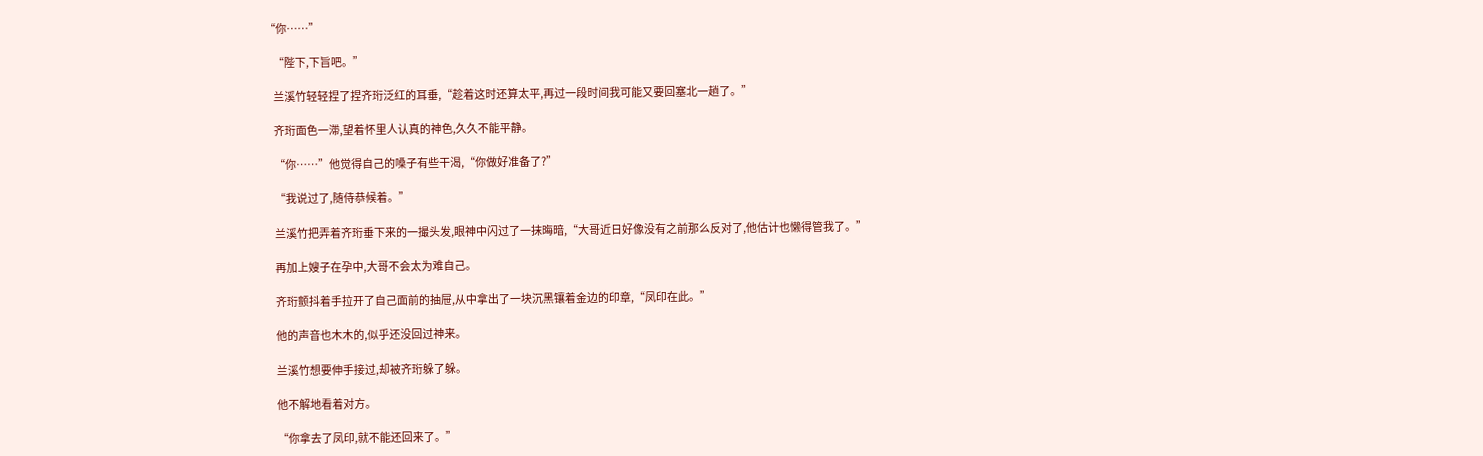“你……”

    “陛下,下旨吧。”

    兰溪竹轻轻捏了捏齐珩泛红的耳垂,“趁着这时还算太平,再过一段时间我可能又要回塞北一趟了。”

    齐珩面色一滞,望着怀里人认真的神色,久久不能平静。

    “你……”他觉得自己的嗓子有些干渴,“你做好准备了?”

    “我说过了,随侍恭候着。”

    兰溪竹把弄着齐珩垂下来的一撮头发,眼神中闪过了一抹晦暗,“大哥近日好像没有之前那么反对了,他估计也懒得管我了。”

    再加上嫂子在孕中,大哥不会太为难自己。

    齐珩颤抖着手拉开了自己面前的抽屉,从中拿出了一块沉黑镶着金边的印章,“凤印在此。”

    他的声音也木木的,似乎还没回过神来。

    兰溪竹想要伸手接过,却被齐珩躲了躲。

    他不解地看着对方。

    “你拿去了凤印,就不能还回来了。”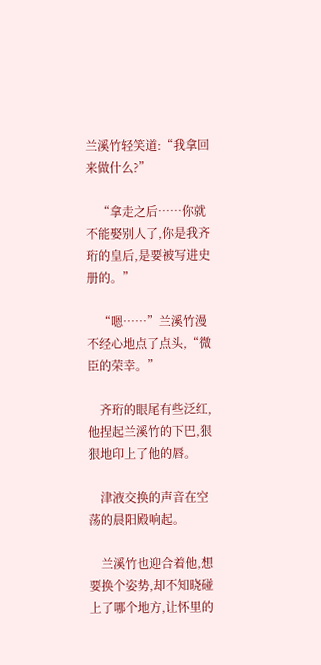兰溪竹轻笑道:“我拿回来做什么?”

    “拿走之后……你就不能娶别人了,你是我齐珩的皇后,是要被写进史册的。”

    “嗯……”兰溪竹漫不经心地点了点头,“微臣的荣幸。”

    齐珩的眼尾有些泛红,他捏起兰溪竹的下巴,狠狠地印上了他的唇。

    津液交换的声音在空荡的晨阳殿响起。

    兰溪竹也迎合着他,想要换个姿势,却不知晓碰上了哪个地方,让怀里的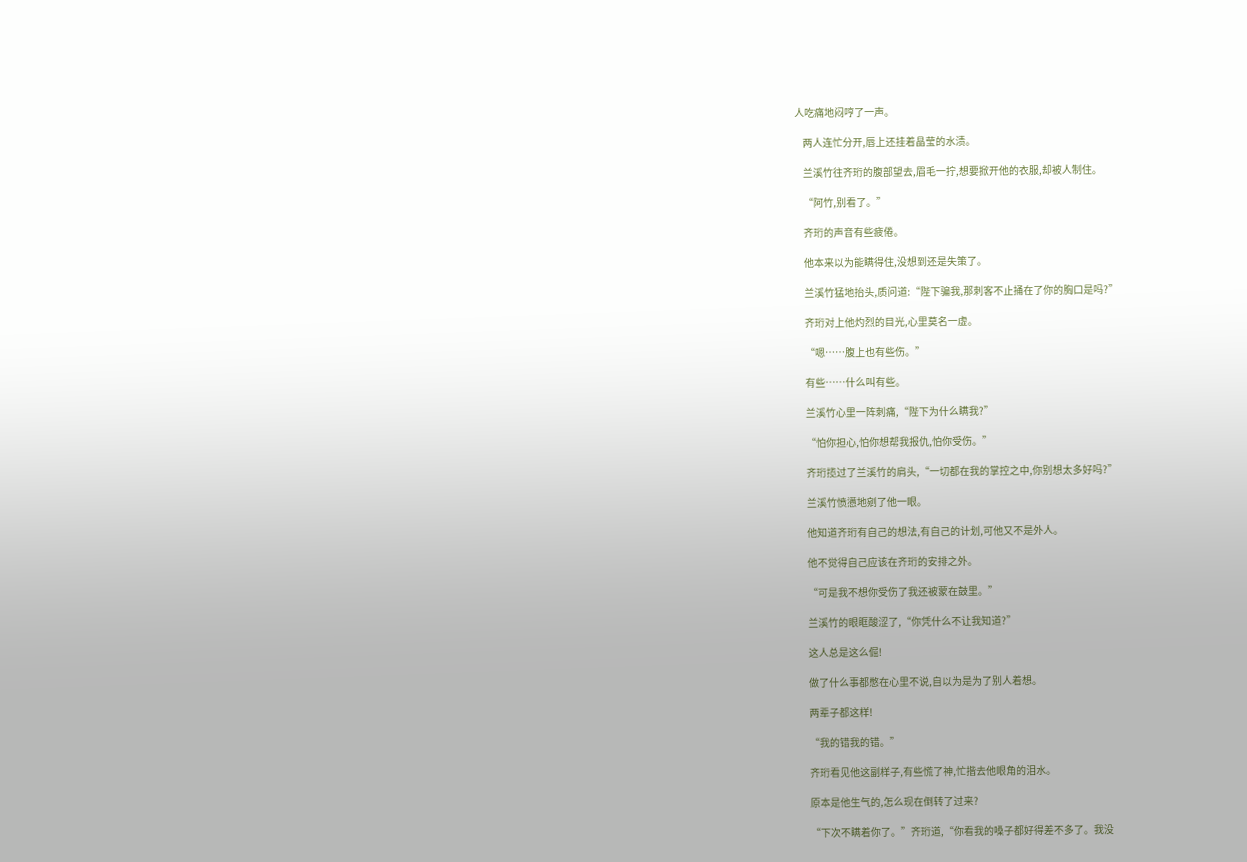人吃痛地闷哼了一声。

    两人连忙分开,唇上还挂着晶莹的水渍。

    兰溪竹往齐珩的腹部望去,眉毛一拧,想要掀开他的衣服,却被人制住。

    “阿竹,别看了。”

    齐珩的声音有些疲倦。

    他本来以为能瞒得住,没想到还是失策了。

    兰溪竹猛地抬头,质问道:“陛下骗我,那刺客不止捅在了你的胸口是吗?”

    齐珩对上他灼烈的目光,心里莫名一虚。

    “嗯……腹上也有些伤。”

    有些……什么叫有些。

    兰溪竹心里一阵刺痛,“陛下为什么瞒我?”

    “怕你担心,怕你想帮我报仇,怕你受伤。”

    齐珩揽过了兰溪竹的肩头,“一切都在我的掌控之中,你别想太多好吗?”

    兰溪竹愤懑地剜了他一眼。

    他知道齐珩有自己的想法,有自己的计划,可他又不是外人。

    他不觉得自己应该在齐珩的安排之外。

    “可是我不想你受伤了我还被蒙在鼓里。”

    兰溪竹的眼眶酸涩了,“你凭什么不让我知道?”

    这人总是这么倔!

    做了什么事都憋在心里不说,自以为是为了别人着想。

    两辈子都这样!

    “我的错我的错。”

    齐珩看见他这副样子,有些慌了神,忙揩去他眼角的泪水。

    原本是他生气的,怎么现在倒转了过来?

    “下次不瞒着你了。”齐珩道,“你看我的嗓子都好得差不多了。我没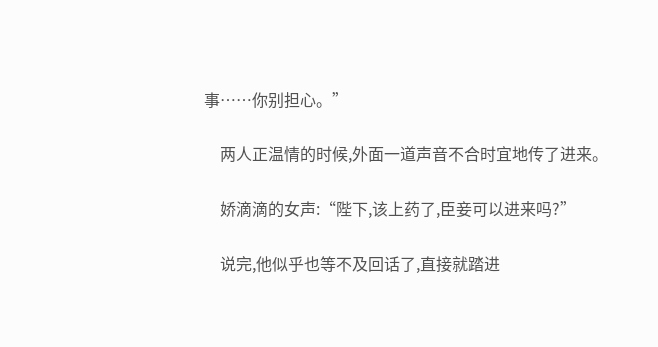事……你别担心。”

    两人正温情的时候,外面一道声音不合时宜地传了进来。

    娇滴滴的女声:“陛下,该上药了,臣妾可以进来吗?”

    说完,他似乎也等不及回话了,直接就踏进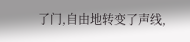了门,自由地转变了声线,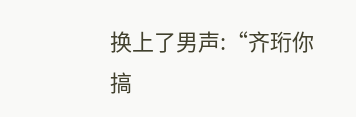换上了男声:“齐珩你搞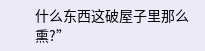什么东西这破屋子里那么熏?”